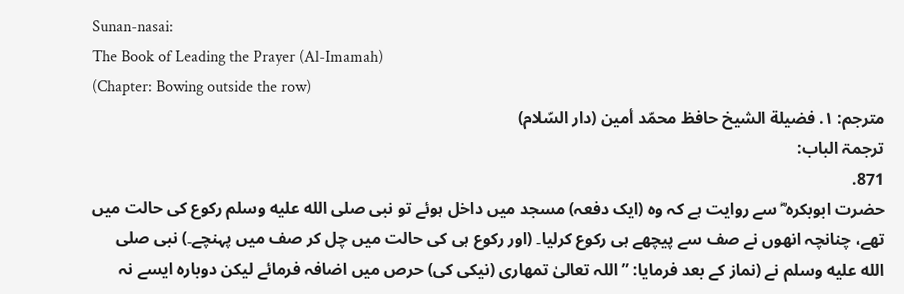Sunan-nasai:
The Book of Leading the Prayer (Al-Imamah)
(Chapter: Bowing outside the row)
مترجم: ١. فضيلة الشيخ حافظ محمّد أمين (دار السّلام)
ترجمۃ الباب:
871.
حضرت ابوبکرہ ؓ سے روایت ہے کہ وہ (ایک دفعہ) مسجد میں داخل ہوئے تو نبی صلى الله عليه وسلم رکوع کی حالت میں تھے، چنانچہ انھوں نے صف سے پیچھے ہی رکوع کرلیا۔ (اور رکوع ہی کی حالت میں چل کر صف میں پہنچے۔) نبی صلى الله عليه وسلم نے (نماز کے بعد فرمایا: ”اللہ تعالیٰ تمھاری (نیکی کی) حرص میں اضافہ فرمائے لیکن دوبارہ ایسے نہ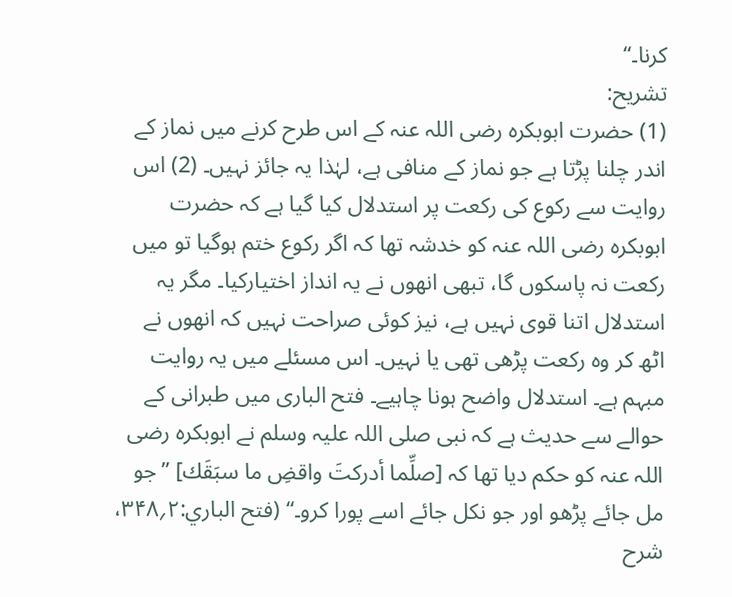کرنا۔“
تشریح:
(1) حضرت ابوبکرہ رضی اللہ عنہ کے اس طرح کرنے میں نماز کے اندر چلنا پڑتا ہے جو نماز کے منافی ہے، لہٰذا یہ جائز نہیں۔ (2) اس روایت سے رکوع کی رکعت پر استدلال کیا گیا ہے کہ حضرت ابوبکرہ رضی اللہ عنہ کو خدشہ تھا کہ اگر رکوع ختم ہوگیا تو میں رکعت نہ پاسکوں گا، تبھی انھوں نے یہ انداز اختیارکیا۔ مگر یہ استدلال اتنا قوی نہیں ہے، نیز کوئی صراحت نہیں کہ انھوں نے اٹھ کر وہ رکعت پڑھی تھی یا نہیں۔ اس مسئلے میں یہ روایت مبہم ہے۔ استدلال واضح ہونا چاہیے۔ فتح الباری میں طبرانی کے حوالے سے حدیث ہے کہ نبی صلی اللہ علیہ وسلم نے ابوبکرہ رضی اللہ عنہ کو حکم دیا تھا کہ [صلِّما أدركتَ واقضِ ما سبَقَك] ”جو مل جائے پڑھو اور جو نکل جائے اسے پورا کرو۔“ (فتح الباري:۲؍۳۴۸، شرح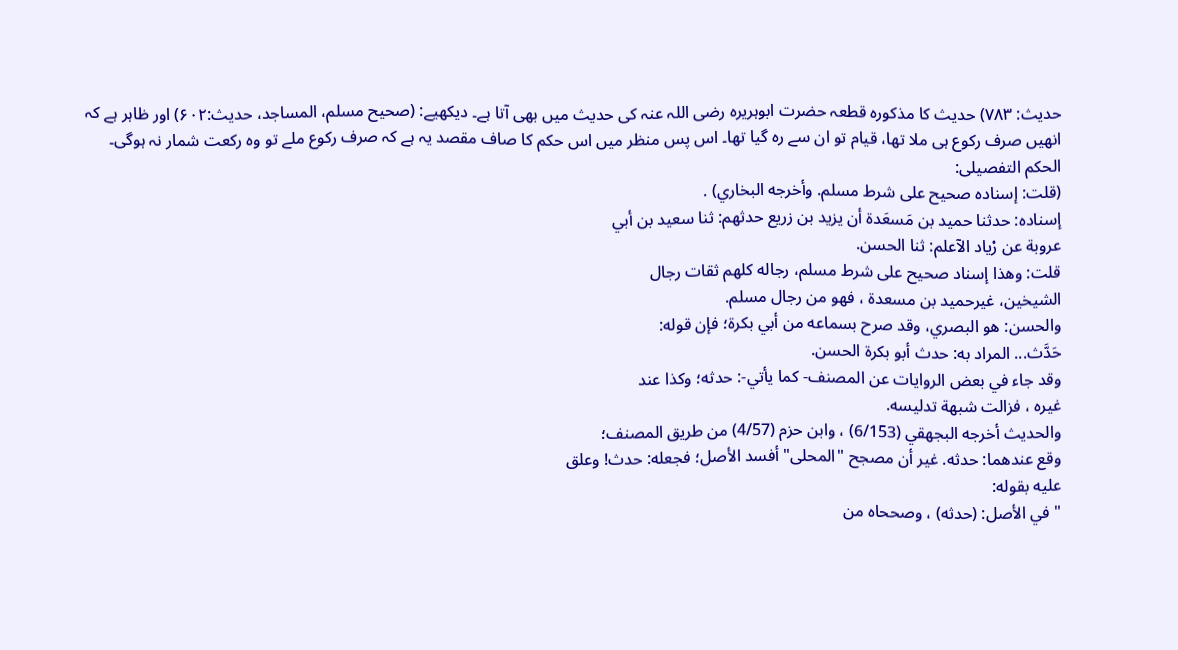حدیث: ۷۸۳) حدیث کا مذکورہ قطعہ حضرت ابوہریرہ رضی اللہ عنہ کی حدیث میں بھی آتا ہے۔ دیکھیے: (صحیح مسلم، المساجد، حدیث:۶۰۲) اور ظاہر ہے کہ انھیں صرف رکوع ہی ملا تھا، قیام تو ان سے رہ گیا تھا۔ اس پس منظر میں اس حکم کا صاف مقصد یہ ہے کہ صرف رکوع ملے تو وہ رکعت شمار نہ ہوگی۔
الحکم التفصیلی:
(قلت: إسناده صحيح على شرط مسلم. وأخرجه البخاري) .
إسناده: حدثنا حميد بن مَسعَدة أن يزيد بن زريع حدثهم: ثنا سعيد بن أبي
عروبة عن رْياد الآعلم: ثنا الحسن.
قلت: وهذا إسناد صحيح على شرط مسلم، رجاله كلهم ثقات رجال
الشيخين، غيرحميد بن مسعدة ، فهو من رجال مسلم.
والحسن: هو البصري، وقد صرح بسماعه من أبي بكرة؛ فإن قوله:
حَدَّث... المراد به: حدث أبو بكرة الحسن.
وقد جاء في بعض الروايات عن المصنف- كما يأتي-: حدثه؛ وكذا عند
غيره ، فزالت شبهة تدليسه.
والحديث أخرجه البجهقي (6/153) ، وابن حزم (4/57) من طريق المصنف؛
وقع عندهما: حدثه. غير أن مصجح "المحلى" أفسد الأصل؛ فجعله: حدث! وعلق
عليه بقوله:
" في الأصل: (حدثه) ، وصححاه من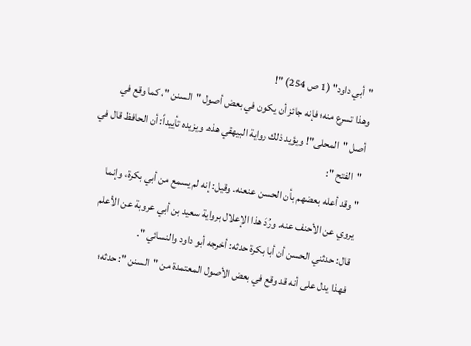"أبي داود" (1 ص 254) "!
وهذا تسرع منه؛ فإنه جائز أن يكون في بعض أصول "السنن "، كما وقع في
أصل "المحلى"! ويؤيد ذلك رواية البيهقي هذه. ويزيده تأييداً: أن الحافظ قال في
"الفتح ":
" وقد أعله بعضهم بأن الحسن عنعنه. وقيل: إنه لم يسمع من أبي بكرة، وإنما
يروي عن الأحنف عنه. ورُدَ هذا الإعلال برواية سعيد بن أبي عروبة عن الأعلم
قال: حدثني الحسن أن أبا بكرة حدثه: أخرجه أبو داود والنسائي ".
فهذا يدل على أنه قد وقع في بعض الأصول المعتمدة من "السنن ": حدثه؛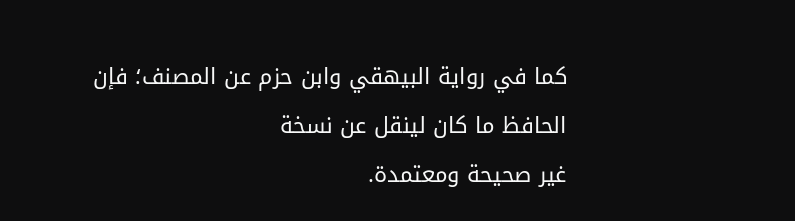كما في رواية البيهقي وابن حزم عن المصنف؛ فإن الحافظ ما كان لينقل عن نسخة
غير صحيحة ومعتمدة.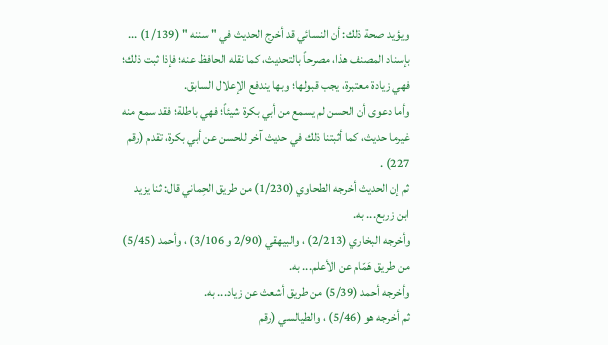ويؤيد صحة ذلك: أن النسائي قد أخرج الحديث في " سننه " (1/139) ...
بإسناد المصنف هذا، مصرحاً بالتحديث، كما نقله الحافظ عنه؛ فإذا ثبت ذلك؛
فهي زيادة معتبرة، يجب قبولها؛ وبها يندفع الإعلال السابق.
وأما دعوى أن الحسن لم يسمع من أبي بكرة شيئاً؛ فهي باطلة؛ فقد سمع منه
غيرما حديث، كما أثبتنا ذلك في حديث آخر للحسن عن أبي بكرة، تقدم (رقم
227) .
ثم إن الحديث أخرجه الطحاوي (1/230) من طريق الحِماني قال: ثنا يزيد
ابن زربع... به.
وأخرجه البخاري (2/213) ، والبيهقي (2/90 و 3/106) ، وأحمد (5/45)
من طريق هَمّام عن الأعلم... به.
وأخرجه أحمد (5/39) من طريق أشعث عن زياد... به.
ثم أخرجه هو (5/46) ، والطيالسي (رقم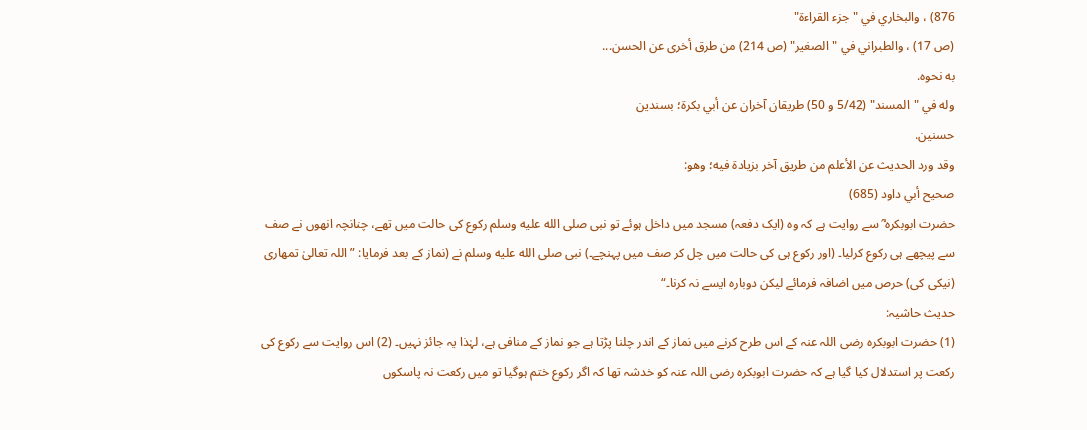876) ، والبخاري في "جزء القراءة"
(ص 17) ، والطبراني في "الصغير" (ص 214) من طرق أخرى عن الحسن...
به نحوه.
وله في "المسند" (5/42 و 50) طريقان آخران عن أبي بكرة؛ بسندين
حسنين.
وقد ورد الحديث عن الأعلم من طريق آخر بزيادة فيه؛ وهو:
صحيح أبي داود (685)
حضرت ابوبکرہ ؓ سے روایت ہے کہ وہ (ایک دفعہ) مسجد میں داخل ہوئے تو نبی صلى الله عليه وسلم رکوع کی حالت میں تھے، چنانچہ انھوں نے صف سے پیچھے ہی رکوع کرلیا۔ (اور رکوع ہی کی حالت میں چل کر صف میں پہنچے۔) نبی صلى الله عليه وسلم نے (نماز کے بعد فرمایا: ”اللہ تعالیٰ تمھاری (نیکی کی) حرص میں اضافہ فرمائے لیکن دوبارہ ایسے نہ کرنا۔“
حدیث حاشیہ:
(1) حضرت ابوبکرہ رضی اللہ عنہ کے اس طرح کرنے میں نماز کے اندر چلنا پڑتا ہے جو نماز کے منافی ہے، لہٰذا یہ جائز نہیں۔ (2) اس روایت سے رکوع کی رکعت پر استدلال کیا گیا ہے کہ حضرت ابوبکرہ رضی اللہ عنہ کو خدشہ تھا کہ اگر رکوع ختم ہوگیا تو میں رکعت نہ پاسکوں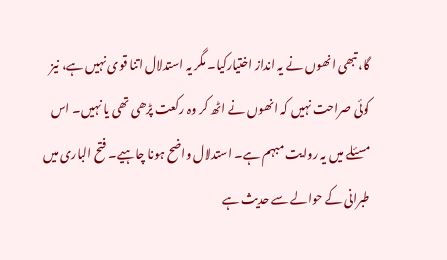گا، تبھی انھوں نے یہ انداز اختیارکیا۔ مگر یہ استدلال اتنا قوی نہیں ہے، نیز کوئی صراحت نہیں کہ انھوں نے اٹھ کر وہ رکعت پڑھی تھی یا نہیں۔ اس مسئلے میں یہ روایت مبہم ہے۔ استدلال واضح ہونا چاہیے۔ فتح الباری میں طبرانی کے حوالے سے حدیث ہے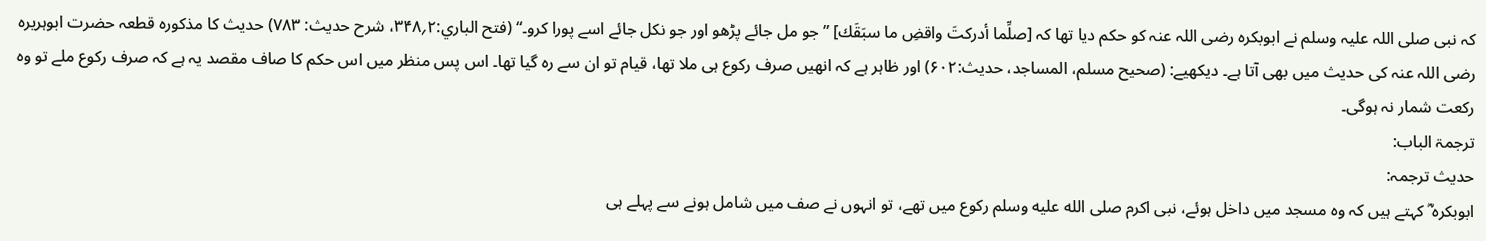کہ نبی صلی اللہ علیہ وسلم نے ابوبکرہ رضی اللہ عنہ کو حکم دیا تھا کہ [صلِّما أدركتَ واقضِ ما سبَقَك] ”جو مل جائے پڑھو اور جو نکل جائے اسے پورا کرو۔“ (فتح الباري:۲؍۳۴۸، شرح حدیث: ۷۸۳) حدیث کا مذکورہ قطعہ حضرت ابوہریرہ رضی اللہ عنہ کی حدیث میں بھی آتا ہے۔ دیکھیے: (صحیح مسلم، المساجد، حدیث:۶۰۲) اور ظاہر ہے کہ انھیں صرف رکوع ہی ملا تھا، قیام تو ان سے رہ گیا تھا۔ اس پس منظر میں اس حکم کا صاف مقصد یہ ہے کہ صرف رکوع ملے تو وہ رکعت شمار نہ ہوگی۔
ترجمۃ الباب:
حدیث ترجمہ:
ابوبکرہ ؓ کہتے ہیں کہ وہ مسجد میں داخل ہوئے، نبی اکرم صلى الله عليه وسلم رکوع میں تھے، تو انہوں نے صف میں شامل ہونے سے پہلے ہی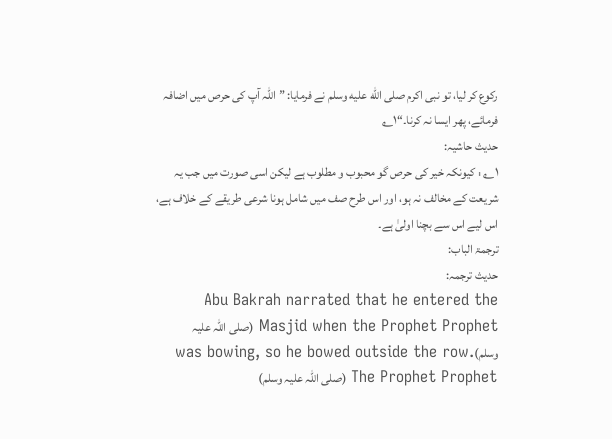رکوع کر لیا، تو نبی اکرم صلى الله عليه وسلم نے فرمایا: ”اللہ آپ کی حرص میں اضافہ فرمائے، پھر ایسا نہ کرنا۔“۱؎
حدیث حاشیہ:
۱؎ : کیونکہ خیر کی حرص گو محبوب و مطلوب ہے لیکن اسی صورت میں جب یہ شریعت کے مخالف نہ ہو، اور اس طرح صف میں شامل ہونا شرعی طریقے کے خلاف ہے، اس لیے اس سے بچنا اولیٰ ہے۔
ترجمۃ الباب:
حدیث ترجمہ:
Abu Bakrah narrated that he entered the Masjid when the Prophet Prophet (صلی اللہ علیہ وسلم)was bowing, so he bowed outside the row. The Prophet Prophet (صلی اللہ علیہ وسلم)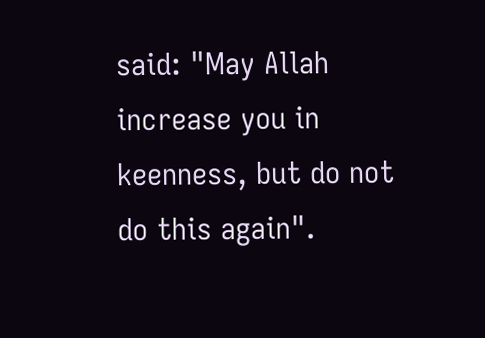said: "May Allah increase you in keenness, but do not do this again".